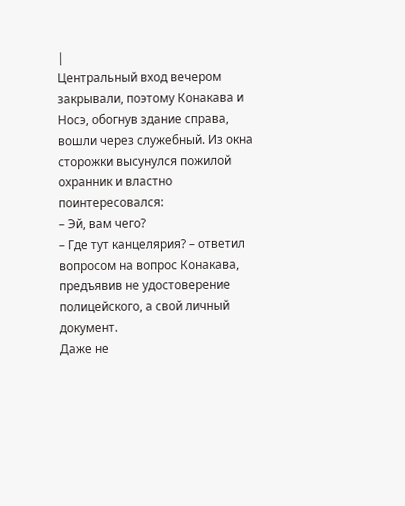|
Центральный вход вечером закрывали, поэтому Конакава и Носэ, обогнув здание справа, вошли через служебный. Из окна сторожки высунулся пожилой охранник и властно поинтересовался:
– Эй, вам чего?
– Где тут канцелярия? – ответил вопросом на вопрос Конакава, предъявив не удостоверение полицейского, а свой личный документ.
Даже не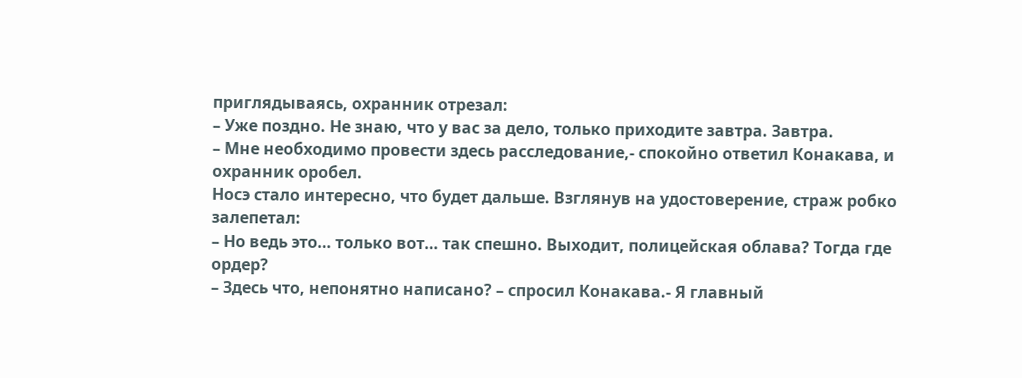приглядываясь, охранник отрезал:
– Уже поздно. Не знаю, что у вас за дело, только приходите завтра. Завтра.
– Мне необходимо провести здесь расследование,- спокойно ответил Конакава, и охранник оробел.
Носэ стало интересно, что будет дальше. Взглянув на удостоверение, страж робко залепетал:
– Но ведь это… только вот… так спешно. Выходит, полицейская облава? Тогда где ордер?
– Здесь что, непонятно написано? – спросил Конакава.- Я главный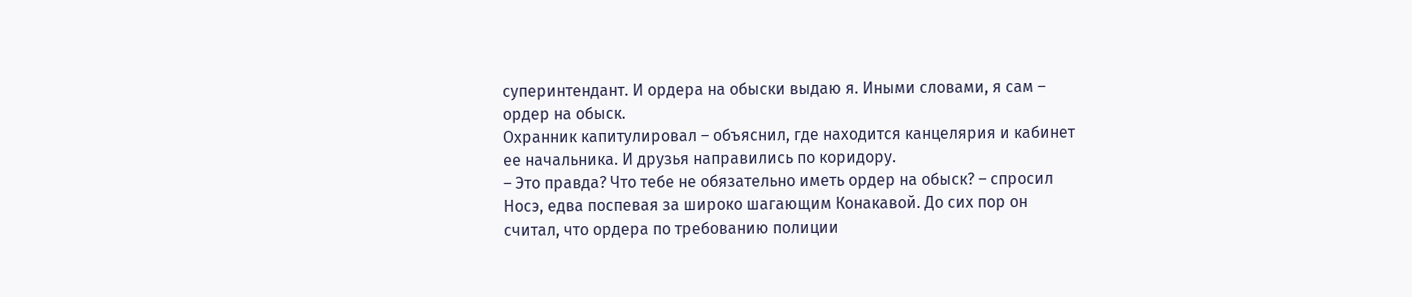суперинтендант. И ордера на обыски выдаю я. Иными словами, я сам – ордер на обыск.
Охранник капитулировал – объяснил, где находится канцелярия и кабинет ее начальника. И друзья направились по коридору.
– Это правда? Что тебе не обязательно иметь ордер на обыск? – спросил Носэ, едва поспевая за широко шагающим Конакавой. До сих пор он считал, что ордера по требованию полиции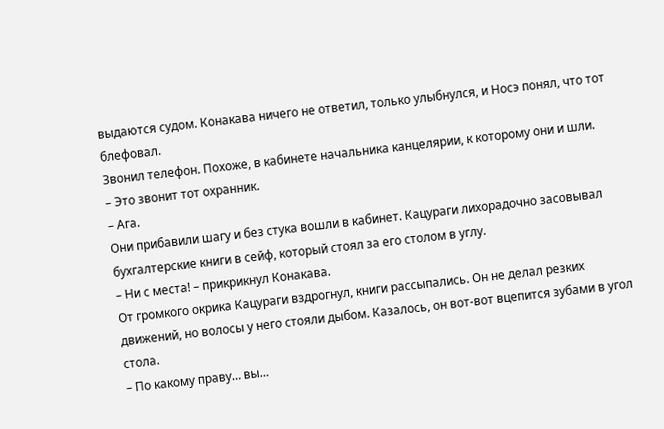выдаются судом. Конакава ничего не ответил, только улыбнулся, и Носэ понял, что тот блефовал.
Звонил телефон. Похоже, в кабинете начальника канцелярии, к которому они и шли.
– Это звонит тот охранник.
– Ага.
Они прибавили шагу и без стука вошли в кабинет. Кацураги лихорадочно засовывал бухгалтерские книги в сейф, который стоял за его столом в углу.
– Ни с места! – прикрикнул Конакава.
От громкого окрика Кацураги вздрогнул, книги рассыпались. Он не делал резких движений, но волосы у него стояли дыбом. Казалось, он вот-вот вцепится зубами в угол стола.
– По какому праву… вы…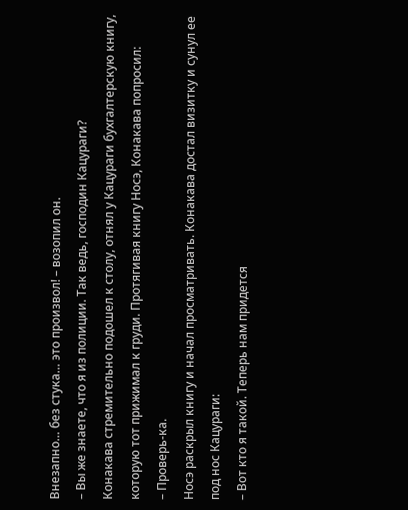Внезапно… без стука… это произвол! – возопил он.
– Вы же знаете, что я из полиции. Так ведь, господин Кацураги?
Конакава стремительно подошел к столу, отнял у Кацураги бухгалтерскую книгу, которую тот прижимал к груди. Протягивая книгу Носэ, Конакава попросил:
– Проверь-ка.
Носэ раскрыл книгу и начал просматривать. Конакава достал визитку и сунул ее под нос Кацураги:
– Вот кто я такой. Теперь нам придется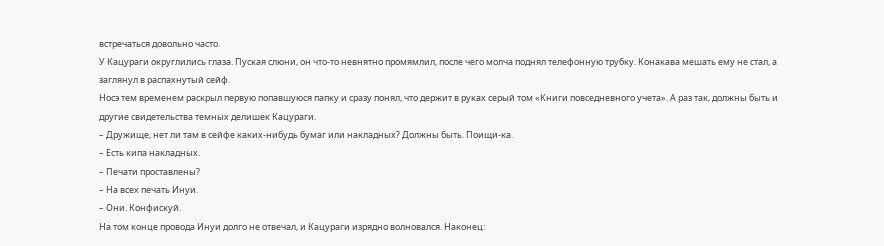встречаться довольно часто.
У Кацураги округлились глаза. Пуская слюни, он что-то невнятно промямлил, после чего молча поднял телефонную трубку. Конакава мешать ему не стал, а заглянул в распахнутый сейф.
Носэ тем временем раскрыл первую попавшуюся папку и сразу понял, что держит в руках серый том «Книги повседневного учета». А раз так, должны быть и другие свидетельства темных делишек Кацураги.
– Дружище, нет ли там в сейфе каких-нибудь бумаг или накладных? Должны быть. Поищи-ка.
– Есть кипа накладных.
– Печати проставлены?
– На всех печать Инуи.
– Они. Конфискуй.
На том конце провода Инуи долго не отвечал, и Кацураги изрядно волновался. Наконец: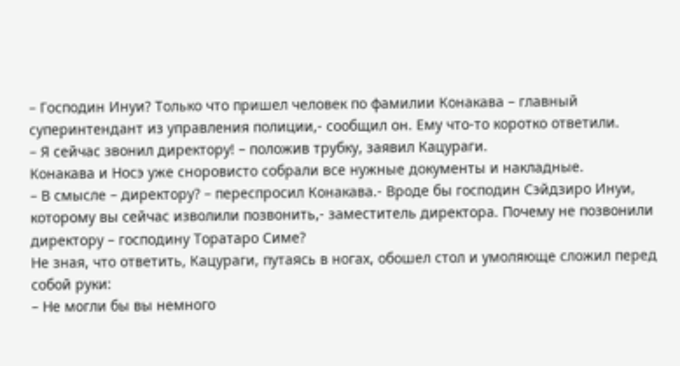– Господин Инуи? Только что пришел человек по фамилии Конакава – главный суперинтендант из управления полиции,- сообщил он. Ему что-то коротко ответили.
– Я сейчас звонил директору! – положив трубку, заявил Кацураги.
Конакава и Носэ уже сноровисто собрали все нужные документы и накладные.
– В смысле – директору? – переспросил Конакава.- Вроде бы господин Сэйдзиро Инуи, которому вы сейчас изволили позвонить,- заместитель директора. Почему не позвонили директору – господину Торатаро Симе?
Не зная, что ответить, Кацураги, путаясь в ногах, обошел стол и умоляюще сложил перед собой руки:
– Не могли бы вы немного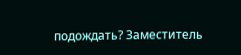подождать? Заместитель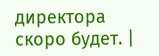директора скоро будет. |